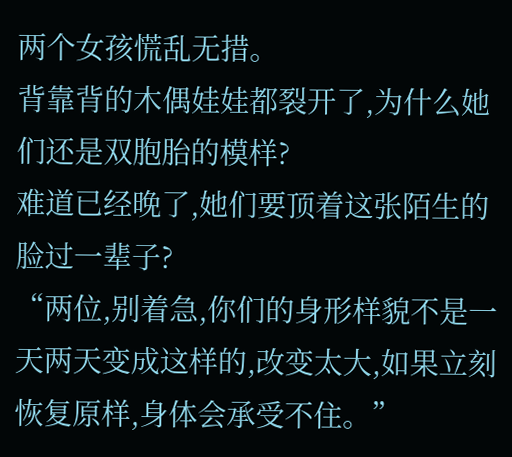两个女孩慌乱无措。
背靠背的木偶娃娃都裂开了,为什么她们还是双胞胎的模样?
难道已经晚了,她们要顶着这张陌生的脸过一辈子?
“两位,别着急,你们的身形样貌不是一天两天变成这样的,改变太大,如果立刻恢复原样,身体会承受不住。”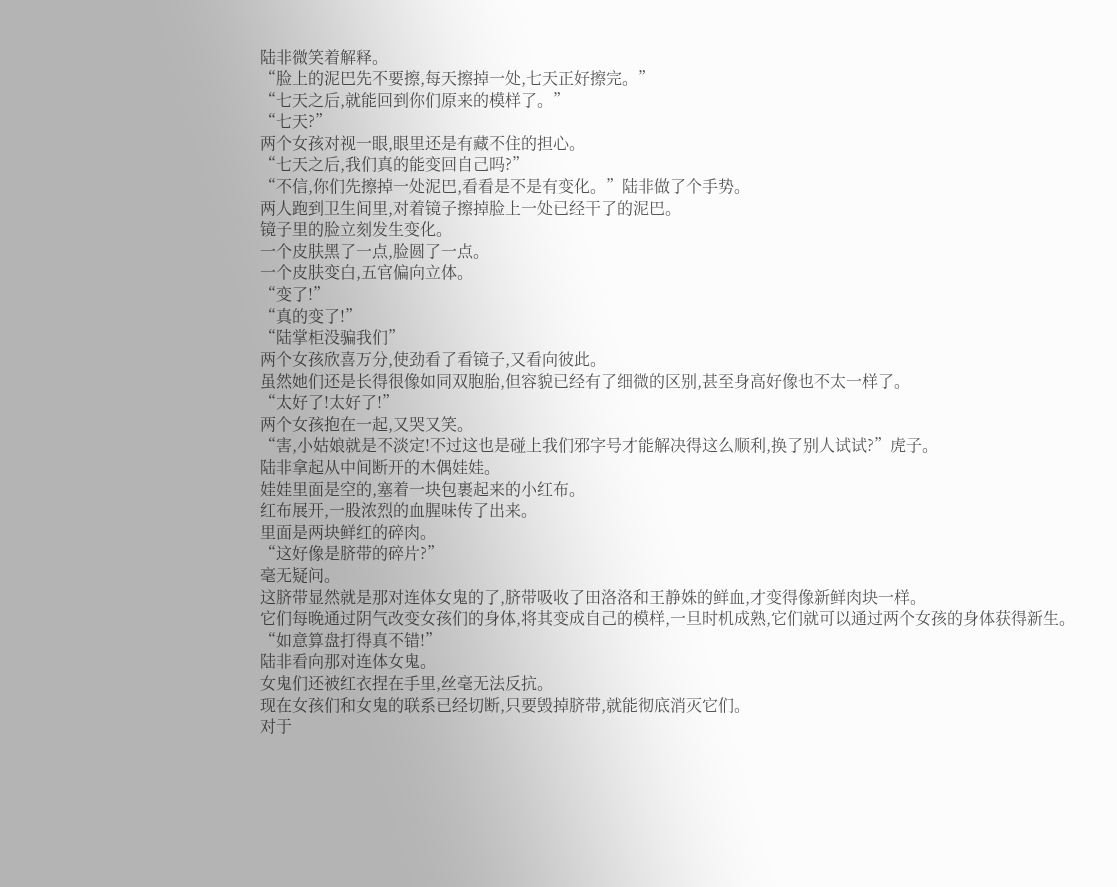陆非微笑着解释。
“脸上的泥巴先不要擦,每天擦掉一处,七天正好擦完。”
“七天之后,就能回到你们原来的模样了。”
“七天?”
两个女孩对视一眼,眼里还是有藏不住的担心。
“七天之后,我们真的能变回自己吗?”
“不信,你们先擦掉一处泥巴,看看是不是有变化。”陆非做了个手势。
两人跑到卫生间里,对着镜子擦掉脸上一处已经干了的泥巴。
镜子里的脸立刻发生变化。
一个皮肤黑了一点,脸圆了一点。
一个皮肤变白,五官偏向立体。
“变了!”
“真的变了!”
“陆掌柜没骗我们”
两个女孩欣喜万分,使劲看了看镜子,又看向彼此。
虽然她们还是长得很像如同双胞胎,但容貌已经有了细微的区别,甚至身高好像也不太一样了。
“太好了!太好了!”
两个女孩抱在一起,又哭又笑。
“害,小姑娘就是不淡定!不过这也是碰上我们邪字号才能解决得这么顺利,换了别人试试?”虎子。
陆非拿起从中间断开的木偶娃娃。
娃娃里面是空的,塞着一块包裹起来的小红布。
红布展开,一股浓烈的血腥味传了出来。
里面是两块鲜红的碎肉。
“这好像是脐带的碎片?”
毫无疑问。
这脐带显然就是那对连体女鬼的了,脐带吸收了田洛洛和王静姝的鲜血,才变得像新鲜肉块一样。
它们每晚通过阴气改变女孩们的身体,将其变成自己的模样,一旦时机成熟,它们就可以通过两个女孩的身体获得新生。
“如意算盘打得真不错!”
陆非看向那对连体女鬼。
女鬼们还被红衣捏在手里,丝毫无法反抗。
现在女孩们和女鬼的联系已经切断,只要毁掉脐带,就能彻底消灭它们。
对于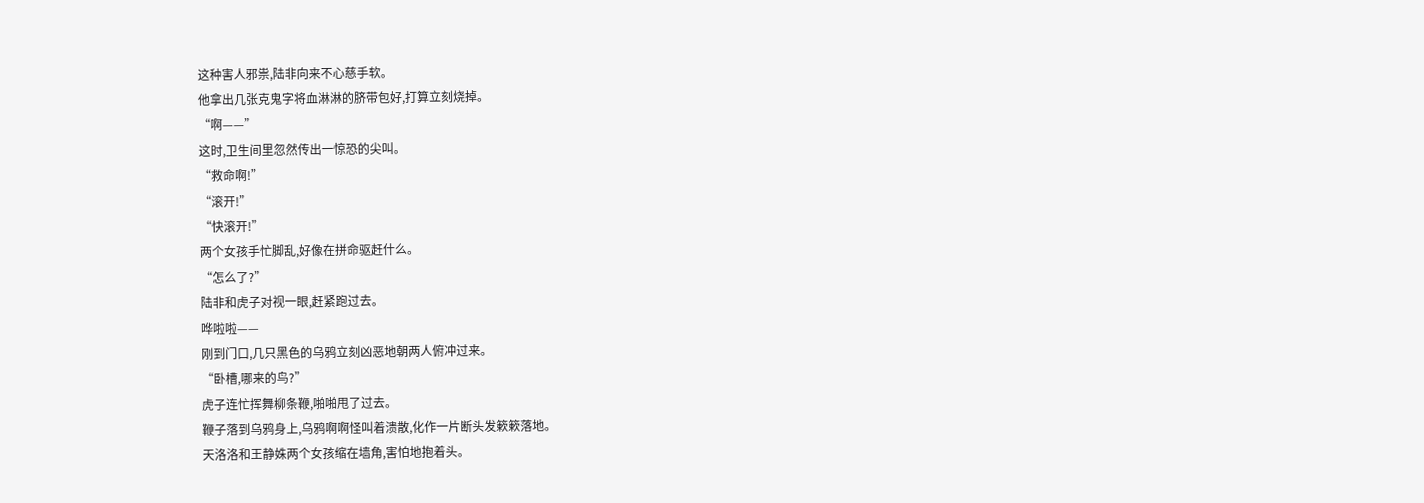这种害人邪祟,陆非向来不心慈手软。
他拿出几张克鬼字将血淋淋的脐带包好,打算立刻烧掉。
“啊——”
这时,卫生间里忽然传出一惊恐的尖叫。
“救命啊!”
“滚开!”
“快滚开!”
两个女孩手忙脚乱,好像在拼命驱赶什么。
“怎么了?”
陆非和虎子对视一眼,赶紧跑过去。
哗啦啦——
刚到门口,几只黑色的乌鸦立刻凶恶地朝两人俯冲过来。
“卧槽,哪来的鸟?”
虎子连忙挥舞柳条鞭,啪啪甩了过去。
鞭子落到乌鸦身上,乌鸦啊啊怪叫着溃散,化作一片断头发簌簌落地。
天洛洛和王静姝两个女孩缩在墙角,害怕地抱着头。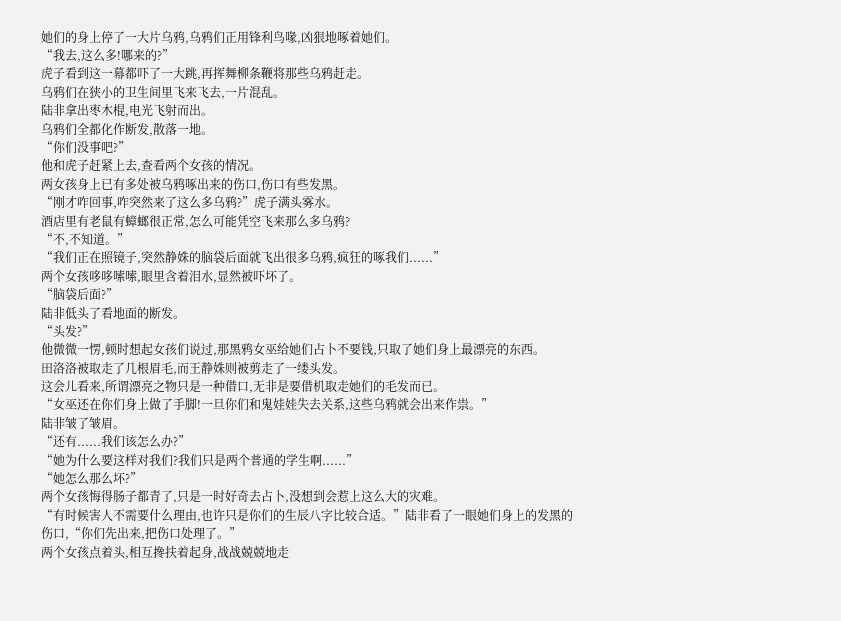她们的身上停了一大片乌鸦,乌鸦们正用锋利鸟喙,凶狠地啄着她们。
“我去,这么多!哪来的?”
虎子看到这一幕都吓了一大跳,再挥舞柳条鞭将那些乌鸦赶走。
乌鸦们在狭小的卫生间里飞来飞去,一片混乱。
陆非拿出枣木棍,电光飞射而出。
乌鸦们全都化作断发,散落一地。
“你们没事吧?”
他和虎子赶紧上去,查看两个女孩的情况。
两女孩身上已有多处被乌鸦啄出来的伤口,伤口有些发黑。
“刚才咋回事,咋突然来了这么多乌鸦?”虎子满头雾水。
酒店里有老鼠有蟑螂很正常,怎么可能凭空飞来那么多乌鸦?
“不,不知道。”
“我们正在照镜子,突然静姝的脑袋后面就飞出很多乌鸦,疯狂的啄我们......”
两个女孩哆哆嗦嗦,眼里含着泪水,显然被吓坏了。
“脑袋后面?”
陆非低头了看地面的断发。
“头发?”
他微微一愣,顿时想起女孩们说过,那黑鸦女巫给她们占卜不要钱,只取了她们身上最漂亮的东西。
田洛洛被取走了几根眉毛,而王静姝则被剪走了一缕头发。
这会儿看来,所谓漂亮之物只是一种借口,无非是要借机取走她们的毛发而已。
“女巫还在你们身上做了手脚!一旦你们和鬼娃娃失去关系,这些乌鸦就会出来作祟。”
陆非皱了皱眉。
“还有......我们该怎么办?”
“她为什么要这样对我们?我们只是两个普通的学生啊......”
“她怎么那么坏?”
两个女孩悔得肠子都青了,只是一时好奇去占卜,没想到会惹上这么大的灾难。
“有时候害人不需要什么理由,也许只是你们的生辰八字比较合适。”陆非看了一眼她们身上的发黑的伤口,“你们先出来,把伤口处理了。”
两个女孩点着头,相互搀扶着起身,战战兢兢地走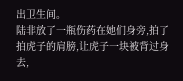出卫生间。
陆非放了一瓶伤药在她们身旁,拍了拍虎子的肩膀,让虎子一块被背过身去,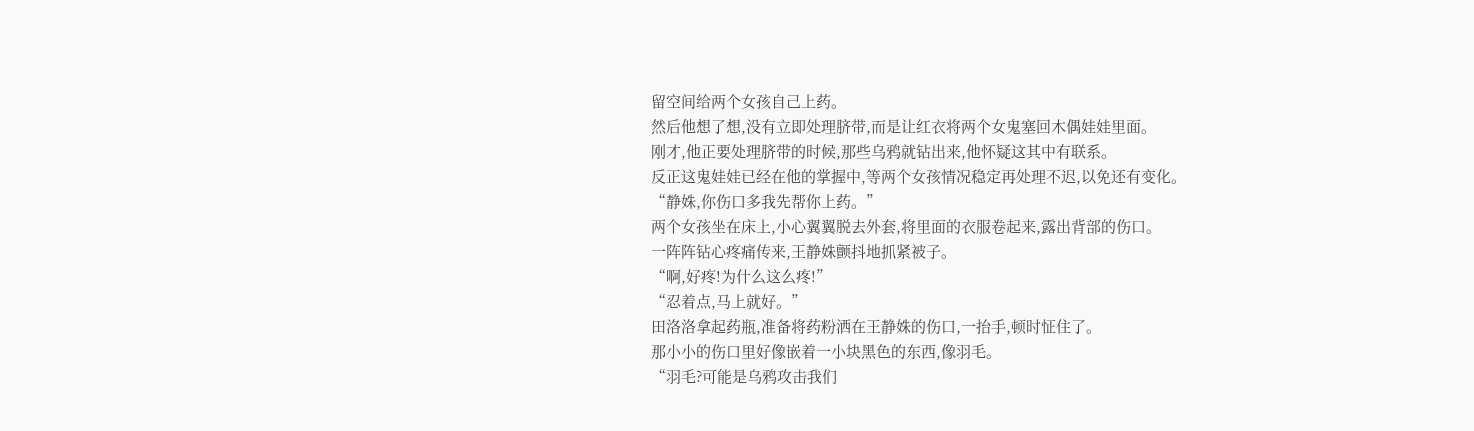留空间给两个女孩自己上药。
然后他想了想,没有立即处理脐带,而是让红衣将两个女鬼塞回木偶娃娃里面。
刚才,他正要处理脐带的时候,那些乌鸦就钻出来,他怀疑这其中有联系。
反正这鬼娃娃已经在他的掌握中,等两个女孩情况稳定再处理不迟,以免还有变化。
“静姝,你伤口多我先帮你上药。”
两个女孩坐在床上,小心翼翼脱去外套,将里面的衣服卷起来,露出背部的伤口。
一阵阵钻心疼痛传来,王静姝颤抖地抓紧被子。
“啊,好疼!为什么这么疼!”
“忍着点,马上就好。”
田洛洛拿起药瓶,准备将药粉洒在王静姝的伤口,一抬手,顿时怔住了。
那小小的伤口里好像嵌着一小块黑色的东西,像羽毛。
“羽毛?可能是乌鸦攻击我们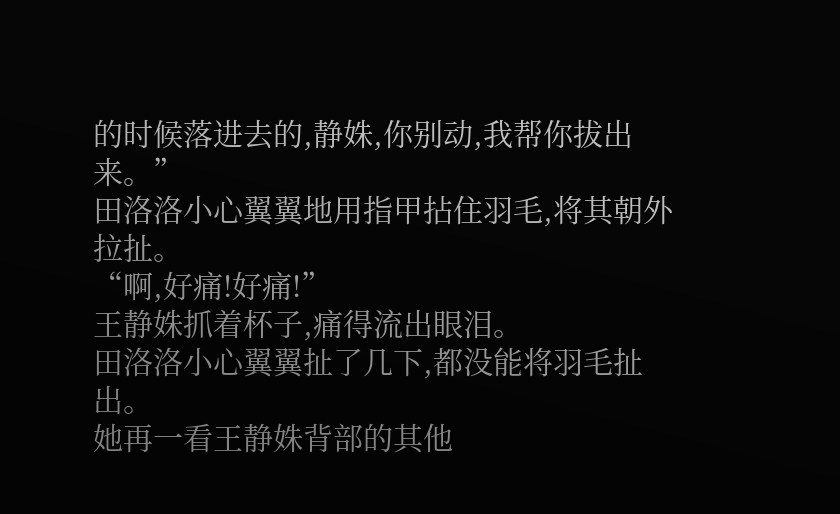的时候落进去的,静姝,你别动,我帮你拔出来。”
田洛洛小心翼翼地用指甲拈住羽毛,将其朝外拉扯。
“啊,好痛!好痛!”
王静姝抓着杯子,痛得流出眼泪。
田洛洛小心翼翼扯了几下,都没能将羽毛扯出。
她再一看王静姝背部的其他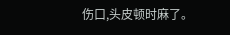伤口,头皮顿时麻了。